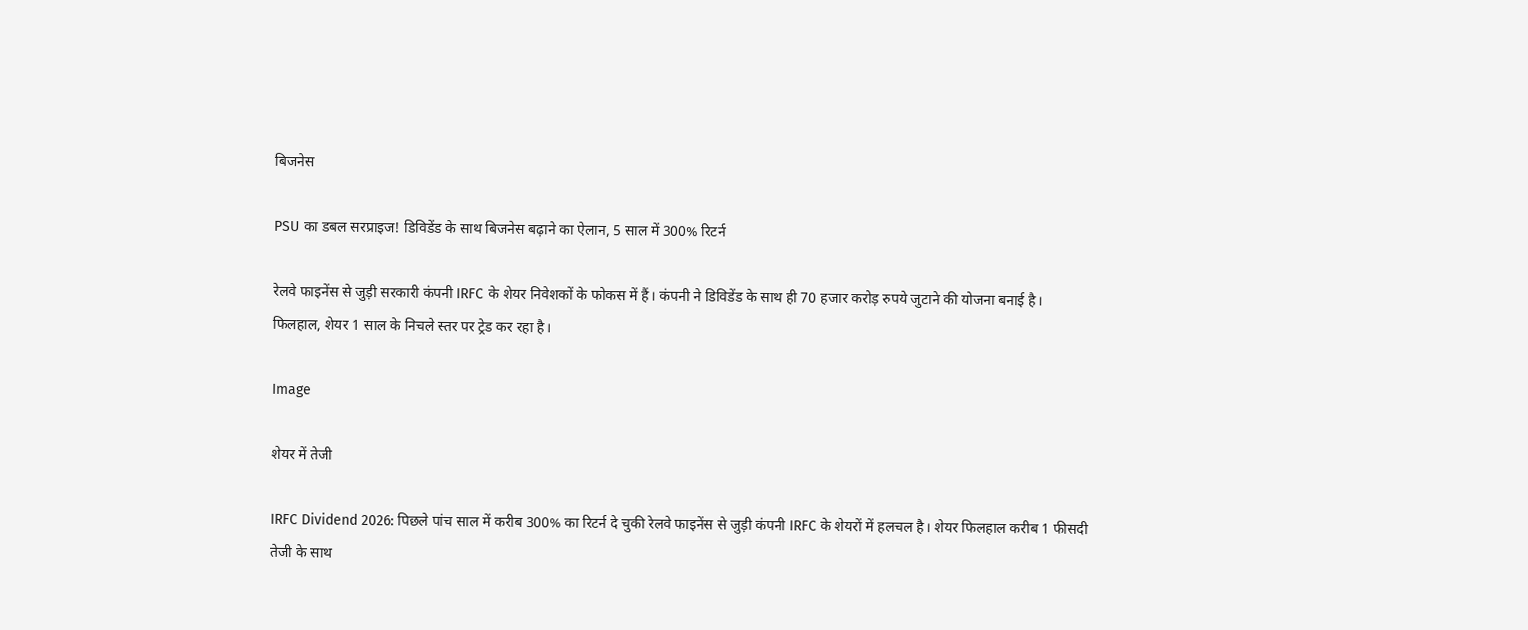बिजनेस

PSU का डबल सरप्राइज! डिविडेंड के साथ बिजनेस बढ़ाने का ऐलान, 5 साल में 300% रिटर्न

रेलवे फाइनेंस से जुड़ी सरकारी कंपनी IRFC के शेयर निवेशकों के फोकस में हैं। कंपनी ने डिविडेंड के साथ ही 70 हजार करोड़ रुपये जुटाने की योजना बनाई है। फिलहाल, शेयर 1 साल के निचले स्तर पर ट्रेड कर रहा है।

Image

शेयर में तेजी

IRFC Dividend 2026: पिछले पांच साल में करीब 300% का रिटर्न दे चुकी रेलवे फाइनेंस से जुड़ी कंपनी IRFC के शेयरों में हलचल है। शेयर फिलहाल करीब 1 फीसदी तेजी के साथ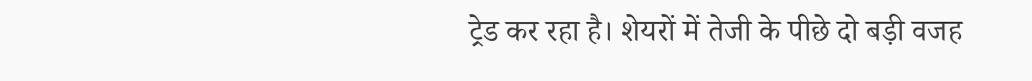ट्रेड कर रहा है। शेयरों में तेजी के पीछे दो बड़ी वजह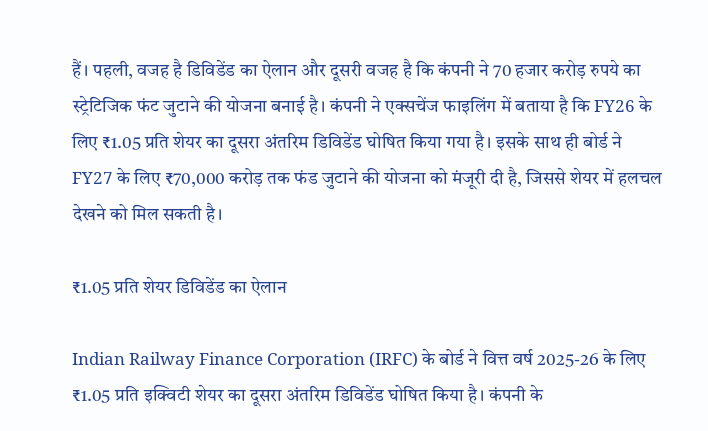हैं। पहली, वजह है डिविडेंड का ऐलान और दूसरी वजह है कि कंपनी ने 70 हजार करोड़ रुपये का स्ट्रेटिजिक फंट जुटाने की योजना बनाई है। कंपनी ने एक्सचेंज फाइलिंग में बताया है कि FY26 के लिए ₹1.05 प्रति शेयर का दूसरा अंतरिम डिविडेंड घोषित किया गया है। इसके साथ ही बोर्ड ने FY27 के लिए ₹70,000 करोड़ तक फंड जुटाने की योजना को मंजूरी दी है, जिससे शेयर में हलचल देखने को मिल सकती है।

₹1.05 प्रति शेयर डिविडेंड का ऐलान

Indian Railway Finance Corporation (IRFC) के बोर्ड ने वित्त वर्ष 2025-26 के लिए ₹1.05 प्रति इक्विटी शेयर का दूसरा अंतरिम डिविडेंड घोषित किया है। कंपनी के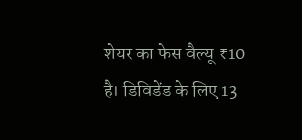शेयर का फेस वैल्यू ₹10 है। डिविडेंड के लिए 13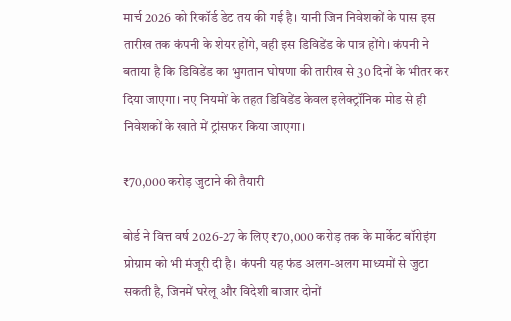मार्च 2026 को रिकॉर्ड डेट तय की गई है। यानी जिन निवेशकों के पास इस तारीख तक कंपनी के शेयर होंगे, वही इस डिविडेंड के पात्र होंगे। कंपनी ने बताया है कि डिविडेंड का भुगतान घोषणा की तारीख से 30 दिनों के भीतर कर दिया जाएगा। नए नियमों के तहत डिविडेंड केवल इलेक्ट्रॉनिक मोड से ही निवेशकों के खाते में ट्रांसफर किया जाएगा।

₹70,000 करोड़ जुटाने की तैयारी

बोर्ड ने वित्त वर्ष 2026-27 के लिए ₹70,000 करोड़ तक के मार्केट बॉरोइंग प्रोग्राम को भी मंजूरी दी है। कंपनी यह फंड अलग-अलग माध्यमों से जुटा सकती है, जिनमें घरेलू और विदेशी बाजार दोनों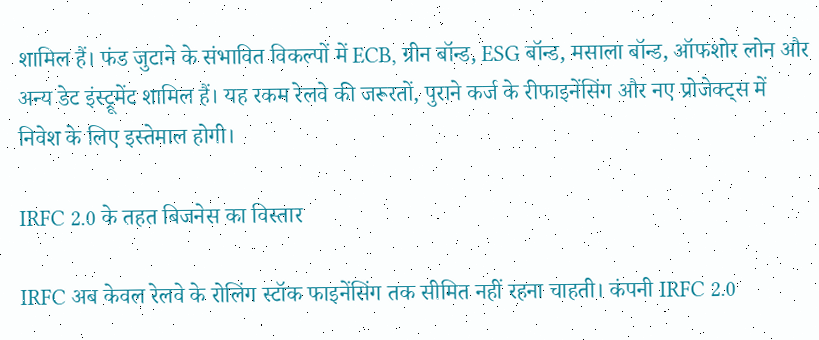शामिल हैं। फंड जुटाने के संभावित विकल्पों में ECB, ग्रीन बॉन्ड, ESG बॉन्ड, मसाला बॉन्ड, ऑफशोर लोन और अन्य डेट इंस्ट्रूमेंट शामिल हैं। यह रकम रेलवे की जरूरतों, पुराने कर्ज के रीफाइनेंसिंग और नए प्रोजेक्ट्स में निवेश के लिए इस्तेमाल होगी।

IRFC 2.0 के तहत बिजनेस का विस्तार

IRFC अब केवल रेलवे के रोलिंग स्टॉक फाइनेंसिंग तक सीमित नहीं रहना चाहती। कंपनी IRFC 2.0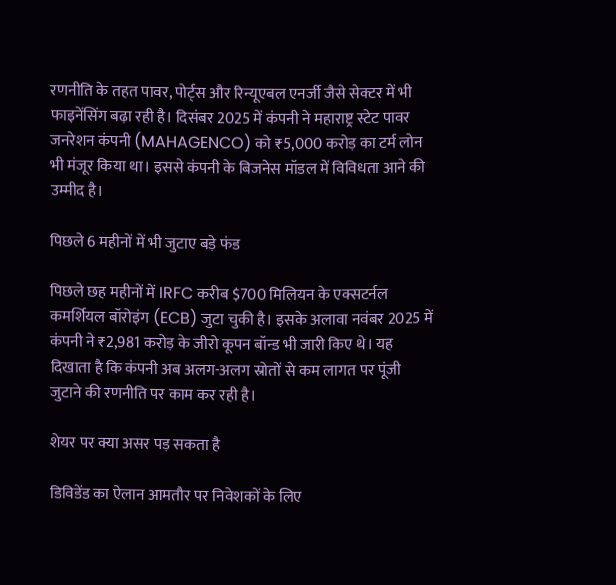रणनीति के तहत पावर, पोर्ट्स और रिन्यूएबल एनर्जी जैसे सेक्टर में भी फाइनेंसिंग बढ़ा रही है। दिसंबर 2025 में कंपनी ने महाराष्ट्र स्टेट पावर जनरेशन कंपनी (MAHAGENCO) को ₹5,000 करोड़ का टर्म लोन भी मंजूर किया था। इससे कंपनी के बिजनेस मॉडल में विविधता आने की उम्मीद है।

पिछले 6 महीनों में भी जुटाए बड़े फंड

पिछले छह महीनों में IRFC करीब $700 मिलियन के एक्सटर्नल कमर्शियल बॉरोइंग (ECB) जुटा चुकी है। इसके अलावा नवंबर 2025 में कंपनी ने ₹2,981 करोड़ के जीरो कूपन बॉन्ड भी जारी किए थे। यह दिखाता है कि कंपनी अब अलग-अलग स्रोतों से कम लागत पर पूंजी जुटाने की रणनीति पर काम कर रही है।

शेयर पर क्या असर पड़ सकता है

डिविडेंड का ऐलान आमतौर पर निवेशकों के लिए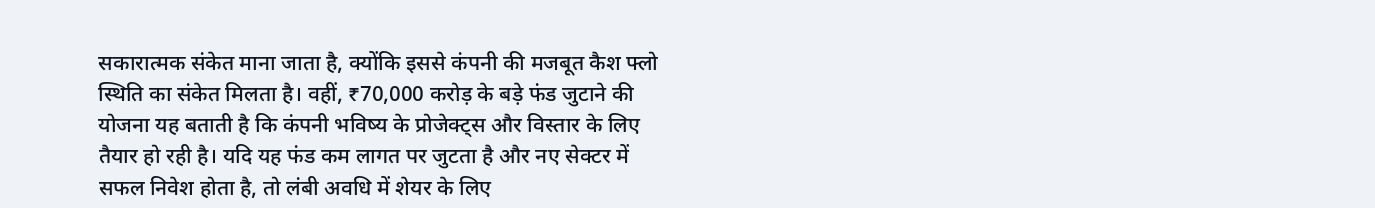सकारात्मक संकेत माना जाता है, क्योंकि इससे कंपनी की मजबूत कैश फ्लो स्थिति का संकेत मिलता है। वहीं, ₹70,000 करोड़ के बड़े फंड जुटाने की योजना यह बताती है कि कंपनी भविष्य के प्रोजेक्ट्स और विस्तार के लिए तैयार हो रही है। यदि यह फंड कम लागत पर जुटता है और नए सेक्टर में सफल निवेश होता है, तो लंबी अवधि में शेयर के लिए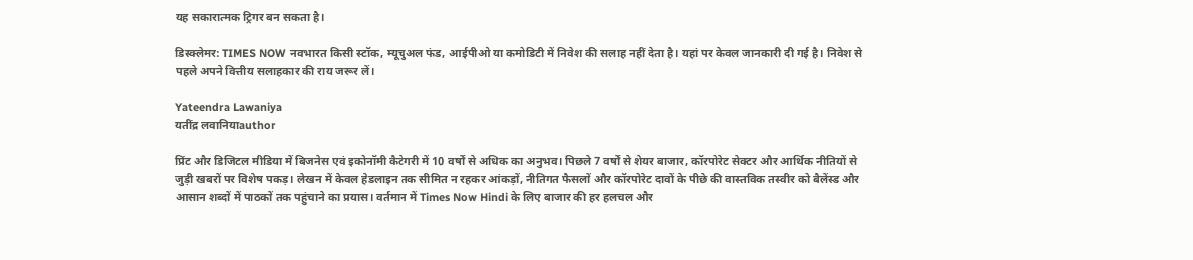यह सकारात्मक ट्रिगर बन सकता है।

डिस्क्लेमर: TIMES NOW नवभारत किसी स्टॉक, म्यूचुअल फंड, आईपीओ या कमोडिटी में निवेश की सलाह नहीं देता है। यहां पर केवल जानकारी दी गई है। निवेश से पहले अपने वित्तीय सलाहकार की राय जरूर लें।

Yateendra Lawaniya
यतींद्र लवानियाauthor

प्रिंट और डिजिटल मीडिया में बिजनेस एवं इकोनॉमी कैटेगरी में 10 वर्षों से अधिक का अनुभव। पिछले 7 वर्षों से शेयर बाजार, कॉरपोरेट सेक्टर और आर्थिक नीतियों से जुड़ी खबरों पर विशेष पकड़। लेखन में केवल हेडलाइन तक सीमित न रहकर आंकड़ों, नीतिगत फैसलों और कॉरपोरेट दावों के पीछे की वास्तविक तस्वीर को बैलेंस्ड और आसान शब्दों में पाठकों तक पहुंचाने का प्रयास। वर्तमान में Times Now Hindi के लिए बाजार की हर हलचल और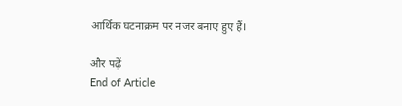आर्थिक घटनाक्रम पर नजर बनाए हुए हैं।

और पढ़ें
End of Article